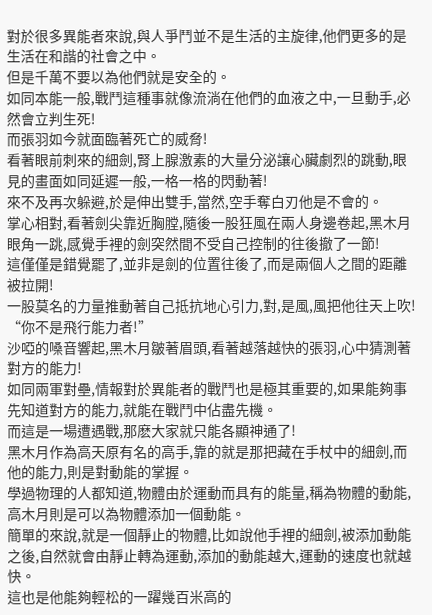對於很多異能者來說,與人爭鬥並不是生活的主旋律,他們更多的是生活在和諧的社會之中。
但是千萬不要以為他們就是安全的。
如同本能一般,戰鬥這種事就像流淌在他們的血液之中,一旦動手,必然會立判生死!
而張羽如今就面臨著死亡的威脅!
看著眼前刺來的細劍,腎上腺激素的大量分泌讓心臟劇烈的跳動,眼見的畫面如同延遲一般,一格一格的閃動著!
來不及再次躲避,於是伸出雙手,當然,空手奪白刃他是不會的。
掌心相對,看著劍尖靠近胸膛,隨後一股狂風在兩人身邊卷起,黑木月眼角一跳,感覺手裡的劍突然間不受自己控制的往後撤了一節!
這僅僅是錯覺罷了,並非是劍的位置往後了,而是兩個人之間的距離被拉開!
一股莫名的力量推動著自己抵抗地心引力,對,是風,風把他往天上吹!
“你不是飛行能力者!”
沙啞的嗓音響起,黑木月皺著眉頭,看著越落越快的張羽,心中猜測著對方的能力!
如同兩軍對壘,情報對於異能者的戰鬥也是極其重要的,如果能夠事先知道對方的能力,就能在戰鬥中佔盡先機。
而這是一場遭遇戰,那麽大家就只能各顯神通了!
黑木月作為高天原有名的高手,靠的就是那把藏在手杖中的細劍,而他的能力,則是對動能的掌握。
學過物理的人都知道,物體由於運動而具有的能量,稱為物體的動能,高木月則是可以為物體添加一個動能。
簡單的來說,就是一個靜止的物體,比如說他手裡的細劍,被添加動能之後,自然就會由靜止轉為運動,添加的動能越大,運動的速度也就越快。
這也是他能夠輕松的一躍幾百米高的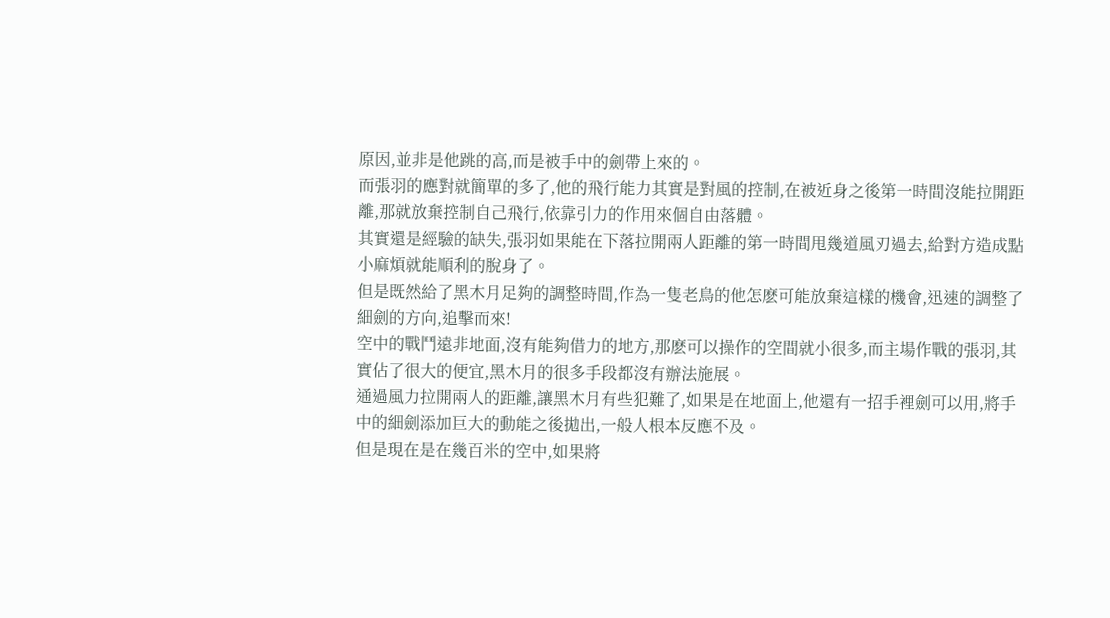原因,並非是他跳的高,而是被手中的劍帶上來的。
而張羽的應對就簡單的多了,他的飛行能力其實是對風的控制,在被近身之後第一時間沒能拉開距離,那就放棄控制自己飛行,依靠引力的作用來個自由落體。
其實還是經驗的缺失,張羽如果能在下落拉開兩人距離的第一時間甩幾道風刃過去,給對方造成點小麻煩就能順利的脫身了。
但是既然給了黑木月足夠的調整時間,作為一隻老鳥的他怎麽可能放棄這樣的機會,迅速的調整了細劍的方向,追擊而來!
空中的戰鬥遠非地面,沒有能夠借力的地方,那麽可以操作的空間就小很多,而主場作戰的張羽,其實佔了很大的便宜,黑木月的很多手段都沒有辦法施展。
通過風力拉開兩人的距離,讓黑木月有些犯難了,如果是在地面上,他還有一招手裡劍可以用,將手中的細劍添加巨大的動能之後拋出,一般人根本反應不及。
但是現在是在幾百米的空中,如果將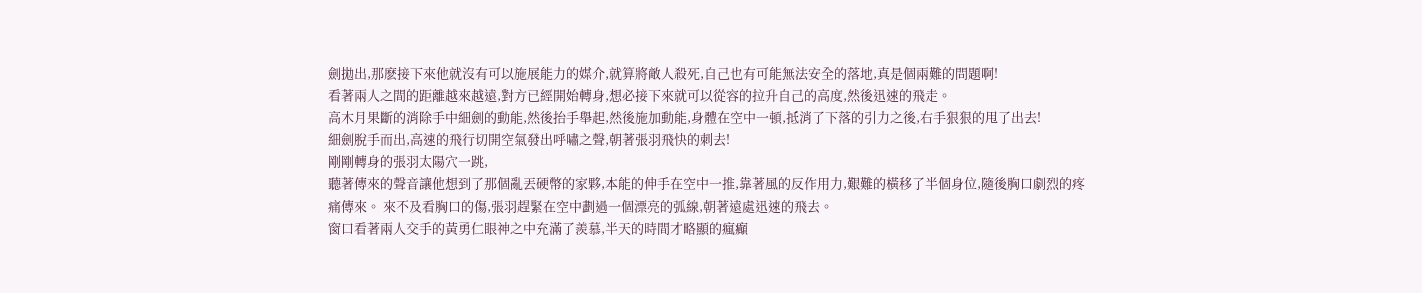劍拋出,那麽接下來他就沒有可以施展能力的媒介,就算將敵人殺死,自己也有可能無法安全的落地,真是個兩難的問題啊!
看著兩人之間的距離越來越遠,對方已經開始轉身,想必接下來就可以從容的拉升自己的高度,然後迅速的飛走。
高木月果斷的消除手中細劍的動能,然後抬手舉起,然後施加動能,身體在空中一頓,抵消了下落的引力之後,右手狠狠的甩了出去!
細劍脫手而出,高速的飛行切開空氣發出呼嘯之聲,朝著張羽飛快的刺去!
剛剛轉身的張羽太陽穴一跳,
聽著傳來的聲音讓他想到了那個亂丟硬幣的家夥,本能的伸手在空中一推,靠著風的反作用力,艱難的橫移了半個身位,隨後胸口劇烈的疼痛傳來。 來不及看胸口的傷,張羽趕緊在空中劃過一個漂亮的弧線,朝著遠處迅速的飛去。
窗口看著兩人交手的黃勇仁眼神之中充滿了羨慕,半天的時間才略顯的瘋癲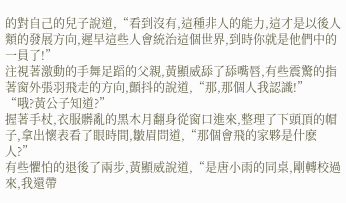的對自己的兒子說道,“看到沒有,這種非人的能力,這才是以後人類的發展方向,遲早這些人會統治這個世界,到時你就是他們中的一員了!”
注視著激動的手舞足蹈的父親,黃顯威舔了舔嘴唇,有些震驚的指著窗外張羽飛走的方向,顫抖的說道,“那,那個人我認識!”
“哦?黃公子知道?”
握著手杖,衣服髒亂的黑木月翻身從窗口進來,整理了下頭頂的帽子,拿出懷表看了眼時間,皺眉問道,“那個會飛的家夥是什麽人?”
有些懼怕的退後了兩步,黃顯威說道,“是唐小雨的同桌,剛轉校過來,我還帶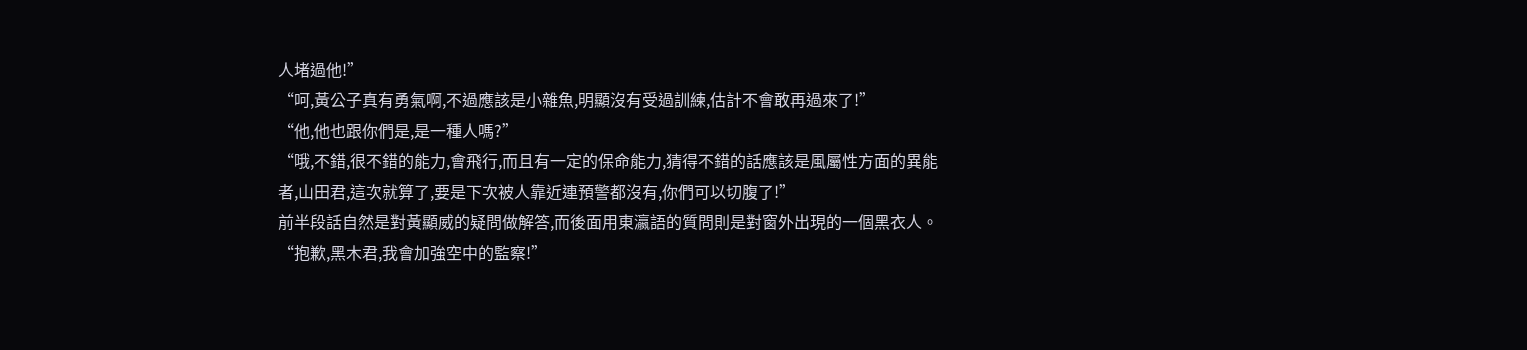人堵過他!”
“呵,黃公子真有勇氣啊,不過應該是小雜魚,明顯沒有受過訓練,估計不會敢再過來了!”
“他,他也跟你們是,是一種人嗎?”
“哦,不錯,很不錯的能力,會飛行,而且有一定的保命能力,猜得不錯的話應該是風屬性方面的異能者,山田君,這次就算了,要是下次被人靠近連預警都沒有,你們可以切腹了!”
前半段話自然是對黃顯威的疑問做解答,而後面用東瀛語的質問則是對窗外出現的一個黑衣人。
“抱歉,黑木君,我會加強空中的監察!”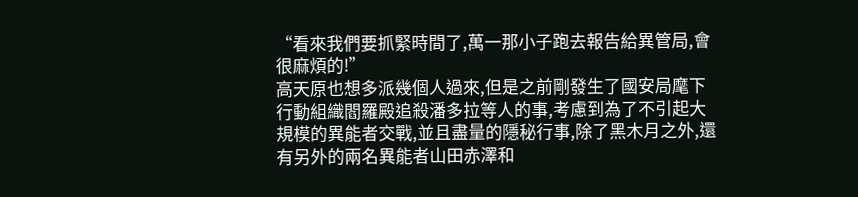“看來我們要抓緊時間了,萬一那小子跑去報告給異管局,會很麻煩的!”
高天原也想多派幾個人過來,但是之前剛發生了國安局麾下行動組織閻羅殿追殺潘多拉等人的事,考慮到為了不引起大規模的異能者交戰,並且盡量的隱秘行事,除了黑木月之外,還有另外的兩名異能者山田赤澤和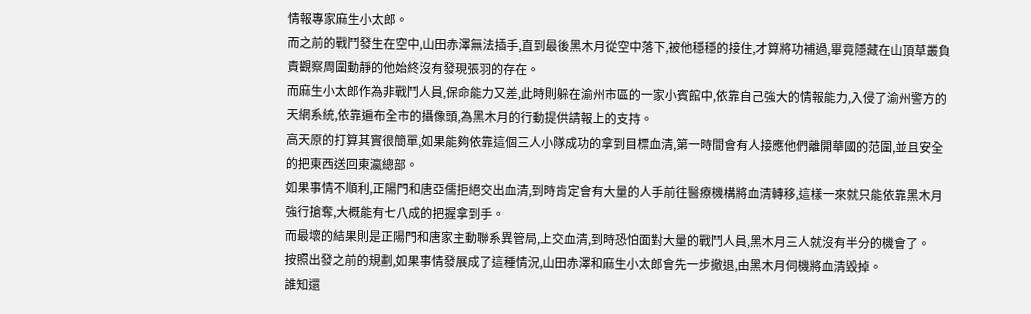情報專家麻生小太郎。
而之前的戰鬥發生在空中,山田赤澤無法插手,直到最後黑木月從空中落下,被他穩穩的接住,才算將功補過,畢竟隱藏在山頂草叢負責觀察周圍動靜的他始終沒有發現張羽的存在。
而麻生小太郎作為非戰鬥人員,保命能力又差,此時則躲在渝州市區的一家小賓館中,依靠自己強大的情報能力,入侵了渝州警方的天網系統,依靠遍布全市的攝像頭,為黑木月的行動提供請報上的支持。
高天原的打算其實很簡單,如果能夠依靠這個三人小隊成功的拿到目標血清,第一時間會有人接應他們離開華國的范圍,並且安全的把東西送回東瀛總部。
如果事情不順利,正陽門和唐亞儒拒絕交出血清,到時肯定會有大量的人手前往醫療機構將血清轉移,這樣一來就只能依靠黑木月強行搶奪,大概能有七八成的把握拿到手。
而最壞的結果則是正陽門和唐家主動聯系異管局,上交血清,到時恐怕面對大量的戰鬥人員,黑木月三人就沒有半分的機會了。
按照出發之前的規劃,如果事情發展成了這種情況,山田赤澤和麻生小太郎會先一步撤退,由黑木月伺機將血清毀掉。
誰知還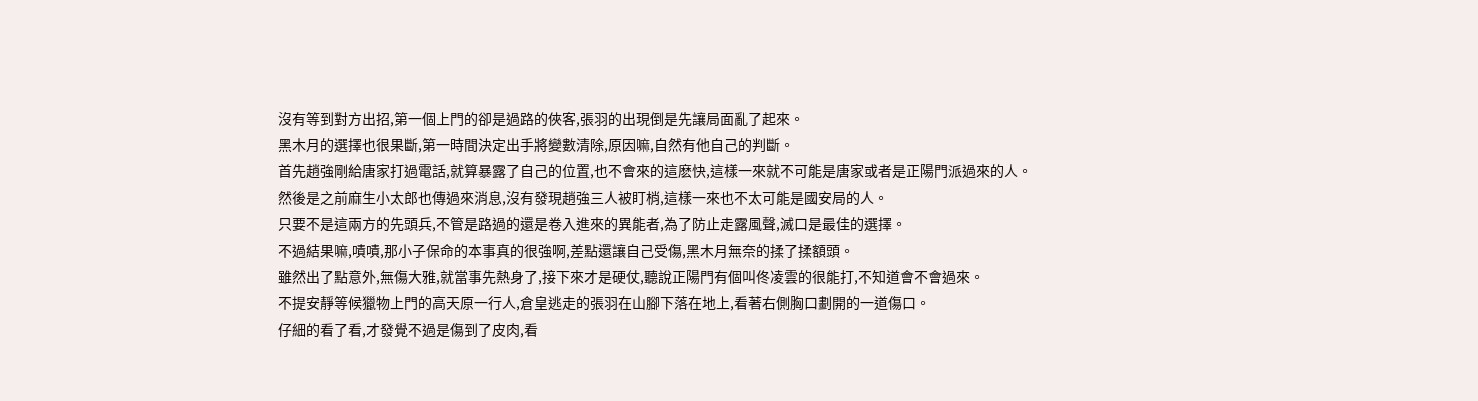沒有等到對方出招,第一個上門的卻是過路的俠客,張羽的出現倒是先讓局面亂了起來。
黑木月的選擇也很果斷,第一時間決定出手將變數清除,原因嘛,自然有他自己的判斷。
首先趙強剛給唐家打過電話,就算暴露了自己的位置,也不會來的這麽快,這樣一來就不可能是唐家或者是正陽門派過來的人。
然後是之前麻生小太郎也傳過來消息,沒有發現趙強三人被盯梢,這樣一來也不太可能是國安局的人。
只要不是這兩方的先頭兵,不管是路過的還是卷入進來的異能者,為了防止走露風聲,滅口是最佳的選擇。
不過結果嘛,嘖嘖,那小子保命的本事真的很強啊,差點還讓自己受傷,黑木月無奈的揉了揉額頭。
雖然出了點意外,無傷大雅,就當事先熱身了,接下來才是硬仗,聽說正陽門有個叫佟凌雲的很能打,不知道會不會過來。
不提安靜等候獵物上門的高天原一行人,倉皇逃走的張羽在山腳下落在地上,看著右側胸口劃開的一道傷口。
仔細的看了看,才發覺不過是傷到了皮肉,看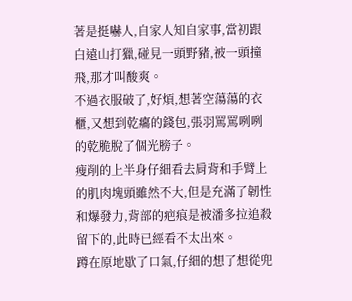著是挺嚇人,自家人知自家事,當初跟白遠山打獵,碰見一頭野豬,被一頭撞飛,那才叫酸爽。
不過衣服破了,好煩,想著空蕩蕩的衣櫃,又想到乾癟的錢包,張羽罵罵咧咧的乾脆脫了個光膀子。
瘦削的上半身仔細看去肩背和手臂上的肌肉塊頭雖然不大,但是充滿了韌性和爆發力,背部的疤痕是被潘多拉追殺留下的,此時已經看不太出來。
蹲在原地歇了口氣,仔細的想了想從兜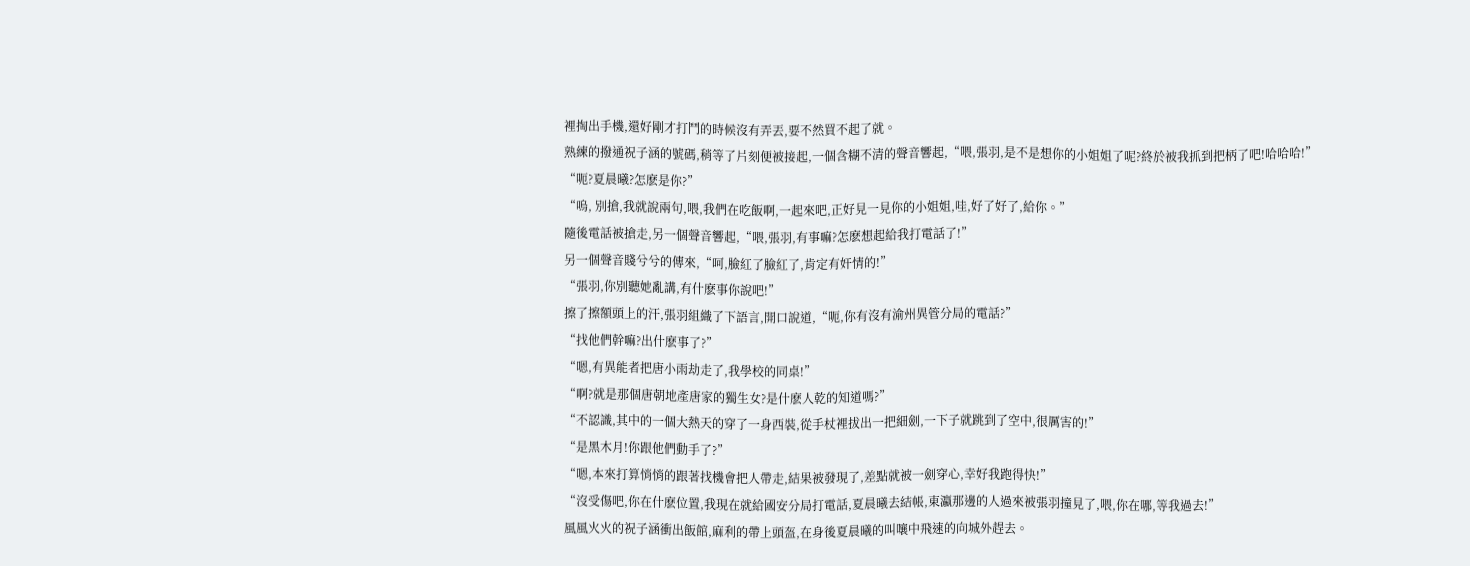裡掏出手機,還好剛才打鬥的時候沒有弄丟,要不然買不起了就。
熟練的撥通祝子涵的號碼,稍等了片刻便被接起,一個含糊不清的聲音響起,“喂,張羽,是不是想你的小姐姐了呢?終於被我抓到把柄了吧!哈哈哈!”
“呃?夏晨曦?怎麽是你?”
“嗚, 別搶,我就說兩句,喂,我們在吃飯啊,一起來吧,正好見一見你的小姐姐,哇,好了好了,給你。”
隨後電話被搶走,另一個聲音響起,“喂,張羽,有事嘛?怎麽想起給我打電話了!”
另一個聲音賤兮兮的傳來,“呵,臉紅了臉紅了,肯定有奸情的!”
“張羽,你別聽她亂講,有什麽事你說吧!”
擦了擦額頭上的汗,張羽組織了下語言,開口說道,“呃,你有沒有渝州異管分局的電話?”
“找他們幹嘛?出什麽事了?”
“嗯,有異能者把唐小雨劫走了,我學校的同桌!”
“啊?就是那個唐朝地產唐家的獨生女?是什麽人乾的知道嗎?”
“不認識,其中的一個大熱天的穿了一身西裝,從手杖裡拔出一把細劍,一下子就跳到了空中,很厲害的!”
“是黑木月!你跟他們動手了?”
“嗯,本來打算悄悄的跟著找機會把人帶走,結果被發現了,差點就被一劍穿心,幸好我跑得快!”
“沒受傷吧,你在什麽位置,我現在就給國安分局打電話,夏晨曦去結帳,東瀛那邊的人過來被張羽撞見了,喂,你在哪,等我過去!”
風風火火的祝子涵衝出飯館,麻利的帶上頭盔,在身後夏晨曦的叫嚷中飛速的向城外趕去。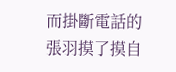而掛斷電話的張羽摸了摸自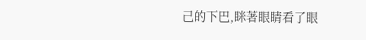己的下巴,眯著眼睛看了眼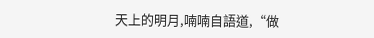天上的明月,喃喃自語道,“做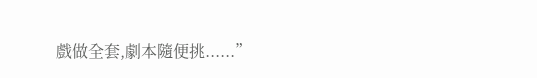戲做全套,劇本隨便挑......”